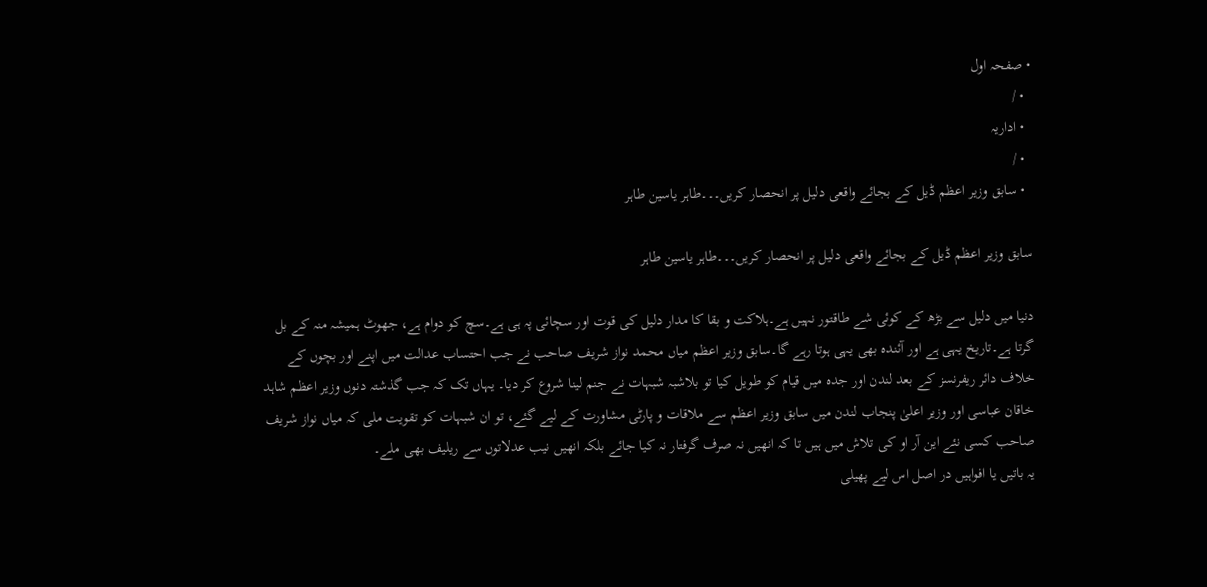• صفحہ اول
  • /
  • اداریہ
  • /
  • سابق وزیر اعظم ڈیل کے بجائے واقعی دلیل پر انحصار کریں۔۔۔طاہر یاسین طاہر

سابق وزیر اعظم ڈیل کے بجائے واقعی دلیل پر انحصار کریں۔۔۔طاہر یاسین طاہر

دنیا میں دلیل سے بڑھ کے کوئی شے طاقتور نہیں ہے۔ہلاکت و بقا کا مدار دلیل کی قوت اور سچائی پہ ہی ہے۔سچ کو دوام ہے، جھوٹ ہمیشہ منہ کے بل گرتا ہے۔تاریخ یہی ہے اور آئندہ بھی یہی ہوتا رہے گا۔سابق وزیر اعظم میاں محمد نواز شریف صاحب نے جب احتساب عدالت میں اپنے اور بچوں کے خلاف دائر ریفرنسز کے بعد لندن اور جدہ میں قیام کو طویل کیا تو بلاشبہ شبہات نے جنم لینا شروع کر دیا۔ یہاں تک کہ جب گذشتہ دنوں وزیر اعظم شاہد خاقان عباسی اور وزیر اعلیٰ پنجاب لندن میں سابق وزیر اعظم سے ملاقات و پارٹی مشاورت کے لیے گئے، تو ان شبہات کو تقویت ملی کہ میاں نواز شریف صاحب کسی نئے این آر او کی تلاش میں ہیں تا کہ انھیں نہ صرف گرفتار نہ کیا جائے بلکہ انھیں نیب عدلاتوں سے ریلیف بھی ملے۔
یہ باتیں یا افواہیں در اصل اس لیے پھیلی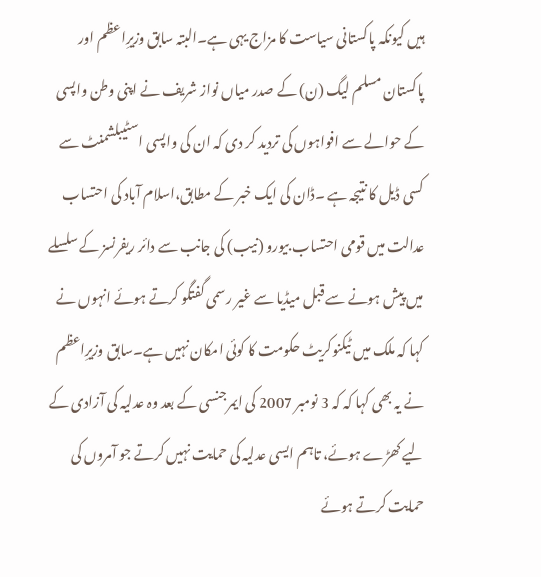ہیں کیونکہ پاکستانی سیاست کا مزاج یہی ہے۔البتہ سابق وزیرِاعظم اور پاکستان مسلم لیگ (ن) کے صدر میاں نواز شریف نے اپنی وطن واپسی کے حوالے سے افواہوں کی تردید کر دی کہ ان کی واپسی اسٹیبلشمنٹ سے کسی ڈیل کا نتیجہ ہے ۔ڈان کی ایک خبر کے مطابق،اسلام آباد کی احتساب عدالت میں قومی احتساب بیورو (نیب) کی جانب سے دائر ریفرنسز کے سلسلے میں پیش ہونے سے قبل میڈیا سے غیر رسمی گفتگو کرتے ہوئے انہوں نے کہا کہ ملک میں ٹیکنوکریٹ حکومت کا کوئی امکان نہیں ہے۔سابق وزیرِاعظم نے یہ بھی کہا کہ کہ 3 نومبر 2007 کی ایمرجنسی کے بعد وہ عدلیہ کی آزادی کے لیے کھڑے ہوئے، تاہم ایسی عدلیہ کی حمایت نہیں کرتے جو آمروں کی حمایت کرتے ہوئے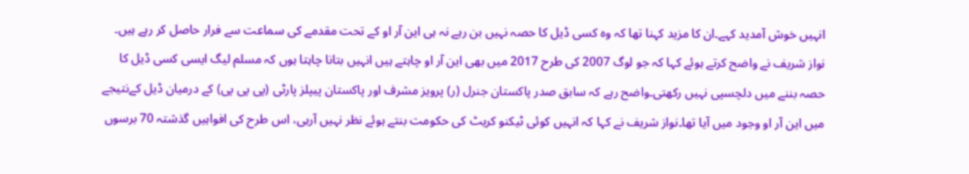انہیں خوش آمدید کہے۔ان کا مزید کہنا تھا کہ وہ کسی ڈیل کا حصہ نہیں بن رہے نہ ہی این آر او کے تحت مقدمے کی سماعت سے فرار حاصل کر رہے ہیں۔
نواز شریف نے واضح کرتے ہوئے کہا کہ جو لوگ 2007 کی طرح 2017 میں بھی این آر او چاہتے ہیں انہیں بتانا چاہتا ہوں کہ مسلم لیگ ایسی کسی ڈیل کا حصہ بننے میں دلچسپی نہیں رکھتی۔واضح رہے کہ سابق صدر پاکستان جنرل (ر) پرویز مشرف اور پاکستان پیپلز پارٹی (پی پی پی) کے درمیان ڈیل کےنتیجے میں این آر او وجود میں آیا تھا۔نواز شریف نے کہا کہ انہیں کوئی ٹیکنو کریٹ کی حکومت بنتے ہوئے نظر نہیں آرہی، اس طرح کی افواہیں گذشتہ 70 برسوں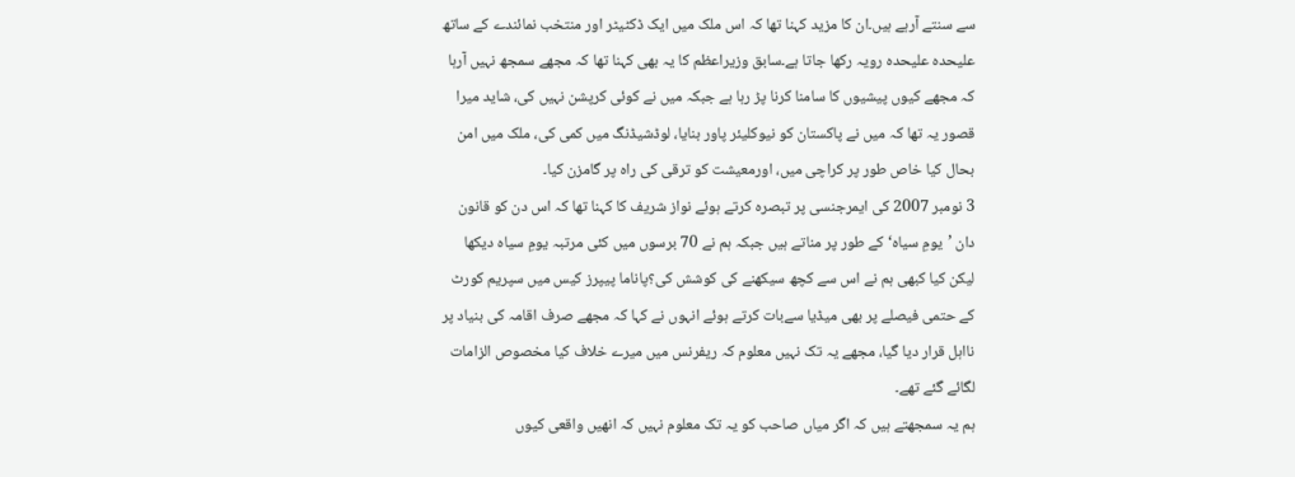سے سنتے آرہے ہیں۔ان کا مزید کہنا تھا کہ اس ملک میں ایک ڈکٹیٹر اور منتخب نمائندے کے ساتھ علیحدہ علیحدہ رویہ رکھا جاتا ہے۔سابق وزیراعظم کا یہ بھی کہنا تھا کہ مجھے سمجھ نہیں آرہا کہ مجھے کیوں پیشیوں کا سامنا کرنا پڑ رہا ہے جبکہ میں نے کوئی کرپشن نہیں کی، شاید میرا قصور یہ تھا کہ میں نے پاکستان کو نیوکلیئر پاور بنایا، لوڈشیڈنگ میں کمی کی، ملک میں امن بحال کیا خاص طور پر کراچی میں، اورمعیشت کو ترقی کی راہ پر گامزن کیا۔
3 نومبر 2007 کی ایمرجنسی پر تبصرہ کرتے ہوئے نواز شریف کا کہنا تھا کہ اس دن کو قانون دان ’یومِ سیاہ‘ کے طور پر مناتے ہیں جبکہ ہم نے 70 برسوں میں کئی مرتبہ یومِ سیاہ دیکھا لیکن کیا کبھی ہم نے اس سے کچھ سیکھنے کی کوشش کی؟پاناما پیپرز کیس میں سپریم کورٹ کے حتمی فیصلے پر بھی میڈیا سےبات کرتے ہوئے انہوں نے کہا کہ مجھے صرف اقامہ کی بنیاد پر نااہل قرار دیا گیا، مجھے یہ تک نہیں معلوم کہ ریفرنس میں میرے خلاف کیا مخصوص الزامات لگائے گئے تھے۔
ہم یہ سمجھتے ہیں کہ اگر میاں صاحب کو یہ تک معلوم نہیں کہ انھیں واقعی کیوں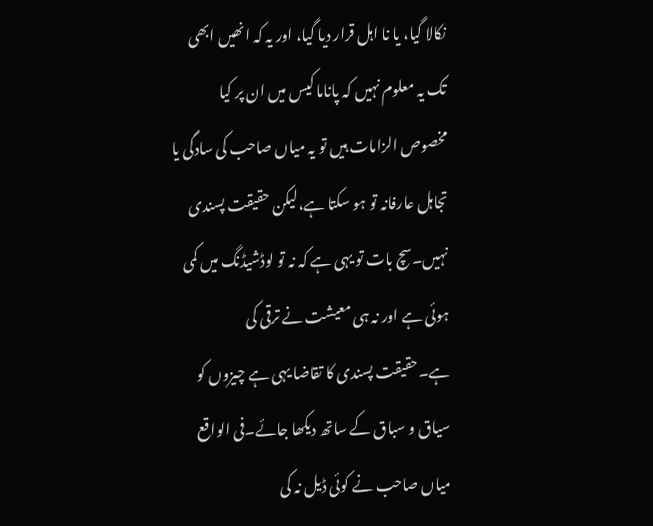نکالا گیا، یا نا اہل قرار دیا گیا، اور یہ کہ انھیں ابھی تک یہ معلوم نہیں کہ پاناما کیس میں ان پر کیا مخصوص الزامات ہیں تو یہ میاں صاحب کی سادگی یا تجاہل عارفانہ تو ہو سکتا ہے،لیکن حقیقت پسندی نہیں۔سچ بات تو یہی ہے کہ نہ تو لوڈشیڈنگ میں کمی ہوئی ہے اور نہ ہی معیشت نے ترقی کی ہے۔حقیقت پسندی کا تقاضا یہی ہے چیزوں کو سیاق و سباق کے ساتھ دیکھا جائے۔فی الواقع میاں صاحب نے کوئی ڈیل نہ کی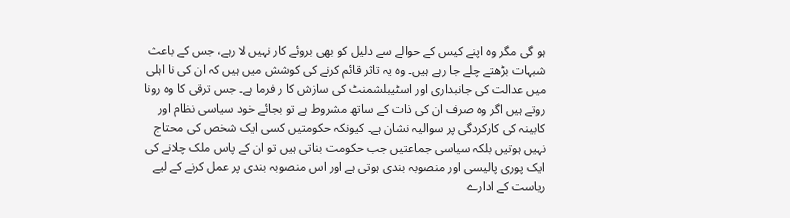ہو گی مگر وہ اپنے کیس کے حوالے سے دلیل کو بھی بروئے کار نہیں لا رہے، جس کے باعث شبہات بڑھتے چلے جا رہے ہیں۔ وہ یہ تاثر قائم کرنے کی کوشش میں ہیں کہ ان کی نا اہلی میں عدالت کی جانبداری اور اسٹیبلشمنٹ کی سازش کا ر فرما ہے۔ جس ترقی کا وہ رونا روتے ہیں اگر وہ صرف ان کی ذات کے ساتھ مشروط ہے تو بجائے خود سیاسی نظام اور کابینہ کی کارکردگی پر سوالیہ نشان ہے۔ کیونکہ حکومتیں کسی ایک شخص کی محتاج نہیں ہوتیں بلکہ سیاسی جماعتیں جب حکومت بناتی ہیں تو ان کے پاس ملک چلانے کی ایک پوری پالیسی اور منصوبہ بندی ہوتی ہے اور اس منصوبہ بندی پر عمل کرنے کے لیے ریاست کے ادارے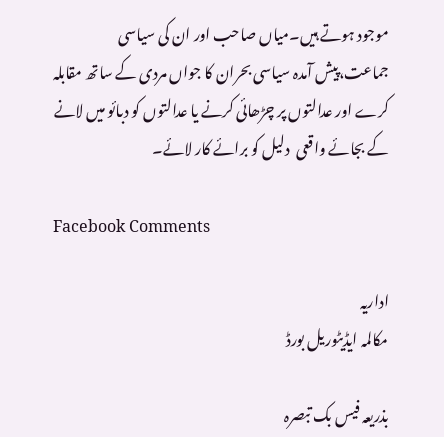موجود ہوتے ہیں۔میاں صاحب اور ان کی سیاسی جماعت،پیش آمدہ سیاسی بحران کا جواں مردی کے ساتھ مقابلہ کرے اور عدالتوں پر چڑھائی کرنے یا عدالتوں کو دبائو میں لانے کے بجائے واقعی  دلیل کو برائے کار لائے۔

Facebook Comments

اداریہ
مکالمہ ایڈیٹوریل بورڈ

بذریعہ فیس بک تبصرہ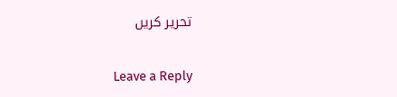تحریر کریں

Leave a Reply